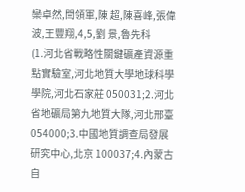欒卓然,閆領軍,陳 超,陳喜峰,張偉波,王豐翔,4,5,劉 景,魯先科
(1.河北省戰略性關鍵礦產資源重點實驗室,河北地質大學地球科學學院,河北石家莊 050031;2.河北省地礦局第九地質大隊,河北邢臺 054000;3.中國地質調查局發展研究中心,北京 100037;4.內蒙古自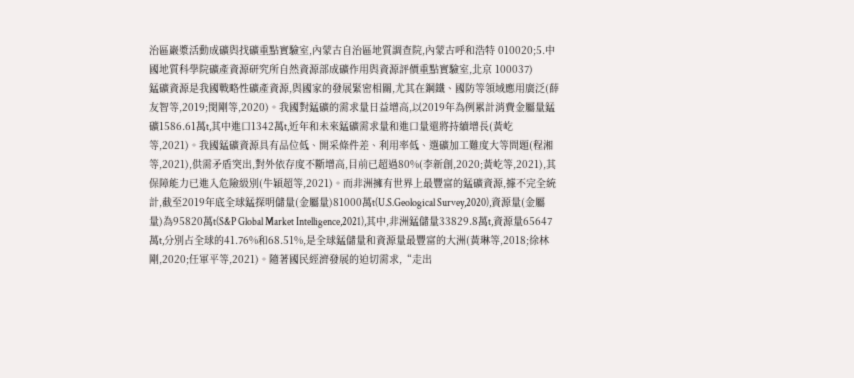治區巖漿活動成礦與找礦重點實驗室,內蒙古自治區地質調查院,內蒙古呼和浩特 010020;5.中國地質科學院礦產資源研究所自然資源部成礦作用與資源評價重點實驗室,北京 100037)
錳礦資源是我國戰略性礦產資源,與國家的發展緊密相關,尤其在鋼鐵、國防等領域應用廣泛(薛友智等,2019;閔剛等,2020)。我國對錳礦的需求量日益增高,以2019年為例累計消費金屬量錳礦1586.61萬t,其中進口1342萬t,近年和未來錳礦需求量和進口量還將持續增長(黃屹等,2021)。我國錳礦資源具有品位低、開采條件差、利用率低、選礦加工難度大等問題(程湘等,2021),供需矛盾突出,對外依存度不斷增高,目前已超過80%(李新創,2020;黃屹等,2021),其保障能力已進入危險級別(牛穎超等,2021)。而非洲擁有世界上最豐富的錳礦資源,據不完全統計,截至2019年底全球錳探明儲量(金屬量)81000萬t(U.S.Geological Survey,2020),資源量(金屬量)為95820萬t(S&P Global Market Intelligence,2021),其中,非洲錳儲量33829.8萬t,資源量65647萬t,分別占全球的41.76%和68.51%,是全球錳儲量和資源量最豐富的大洲(黃琳等,2018;徐林剛,2020;任軍平等,2021)。隨著國民經濟發展的迫切需求,“走出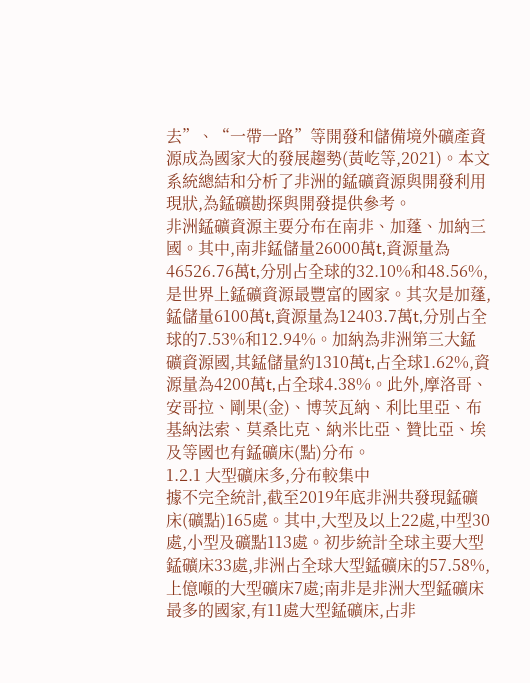去”、“一帶一路”等開發和儲備境外礦產資源成為國家大的發展趨勢(黃屹等,2021)。本文系統總結和分析了非洲的錳礦資源與開發利用現狀,為錳礦勘探與開發提供參考。
非洲錳礦資源主要分布在南非、加蓬、加納三國。其中,南非錳儲量26000萬t,資源量為46526.76萬t,分別占全球的32.10%和48.56%,是世界上錳礦資源最豐富的國家。其次是加蓬,錳儲量6100萬t,資源量為12403.7萬t,分別占全球的7.53%和12.94%。加納為非洲第三大錳礦資源國,其錳儲量約1310萬t,占全球1.62%,資源量為4200萬t,占全球4.38%。此外,摩洛哥、安哥拉、剛果(金)、博茨瓦納、利比里亞、布基納法索、莫桑比克、納米比亞、贊比亞、埃及等國也有錳礦床(點)分布。
1.2.1 大型礦床多,分布較集中
據不完全統計,截至2019年底非洲共發現錳礦床(礦點)165處。其中,大型及以上22處,中型30處,小型及礦點113處。初步統計全球主要大型錳礦床33處,非洲占全球大型錳礦床的57.58%,上億噸的大型礦床7處;南非是非洲大型錳礦床最多的國家,有11處大型錳礦床,占非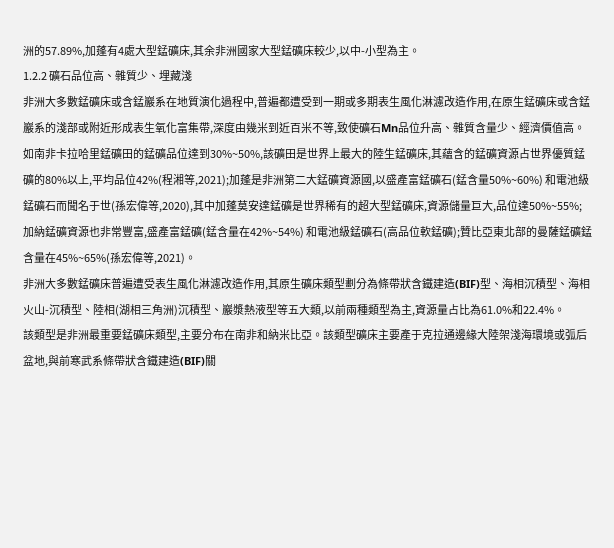洲的57.89%,加蓬有4處大型錳礦床,其余非洲國家大型錳礦床較少,以中-小型為主。
1.2.2 礦石品位高、雜質少、埋藏淺
非洲大多數錳礦床或含錳巖系在地質演化過程中,普遍都遭受到一期或多期表生風化淋濾改造作用,在原生錳礦床或含錳巖系的淺部或附近形成表生氧化富集帶,深度由幾米到近百米不等,致使礦石Mn品位升高、雜質含量少、經濟價值高。如南非卡拉哈里錳礦田的錳礦品位達到30%~50%,該礦田是世界上最大的陸生錳礦床,其蘊含的錳礦資源占世界優質錳礦的80%以上,平均品位42%(程湘等,2021);加蓬是非洲第二大錳礦資源國,以盛產富錳礦石(錳含量50%~60%) 和電池級錳礦石而聞名于世(孫宏偉等,2020),其中加蓬莫安達錳礦是世界稀有的超大型錳礦床,資源儲量巨大,品位達50%~55%;加納錳礦資源也非常豐富,盛產富錳礦(錳含量在42%~54%) 和電池級錳礦石(高品位軟錳礦);贊比亞東北部的曼薩錳礦錳含量在45%~65%(孫宏偉等,2021)。
非洲大多數錳礦床普遍遭受表生風化淋濾改造作用,其原生礦床類型劃分為條帶狀含鐵建造(BIF)型、海相沉積型、海相火山-沉積型、陸相(湖相三角洲)沉積型、巖漿熱液型等五大類,以前兩種類型為主,資源量占比為61.0%和22.4%。
該類型是非洲最重要錳礦床類型,主要分布在南非和納米比亞。該類型礦床主要產于克拉通邊緣大陸架淺海環境或弧后盆地,與前寒武系條帶狀含鐵建造(BIF)關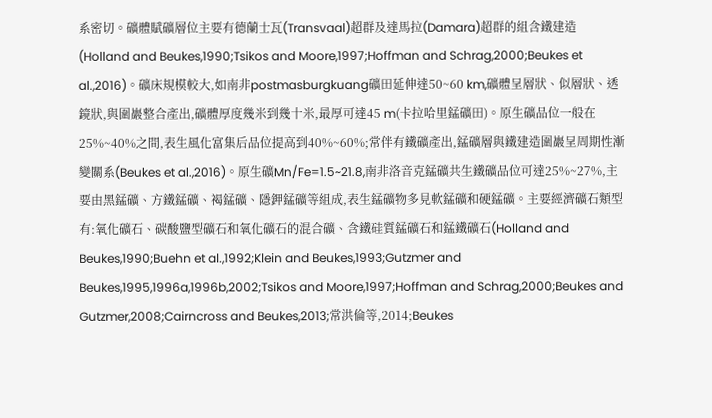系密切。礦體賦礦層位主要有德蘭士瓦(Transvaal)超群及達馬拉(Damara)超群的組含鐵建造(Holland and Beukes,1990;Tsikos and Moore,1997;Hoffman and Schrag,2000;Beukes et al.,2016)。礦床規模較大,如南非postmasburgkuang礦田延伸達50~60 km,礦體呈層狀、似層狀、透鏡狀,與圍巖整合產出,礦體厚度幾米到幾十米,最厚可達45 m(卡拉哈里錳礦田)。原生礦品位一般在25%~40%之間,表生風化富集后品位提高到40%~60%;常伴有鐵礦產出,錳礦層與鐵建造圍巖呈周期性漸變關系(Beukes et al.,2016)。原生礦Mn/Fe=1.5~21.8,南非洛音克錳礦共生鐵礦品位可達25%~27%,主要由黑錳礦、方鐵錳礦、褐錳礦、隱鉀錳礦等組成,表生錳礦物多見軟錳礦和硬錳礦。主要經濟礦石類型有:氧化礦石、碳酸鹽型礦石和氧化礦石的混合礦、含鐵硅質錳礦石和錳鐵礦石(Holland and Beukes,1990;Buehn et al.,1992;Klein and Beukes,1993;Gutzmer and Beukes,1995,1996a,1996b,2002;Tsikos and Moore,1997;Hoffman and Schrag,2000;Beukes and Gutzmer,2008;Cairncross and Beukes,2013;常洪倫等,2014;Beukes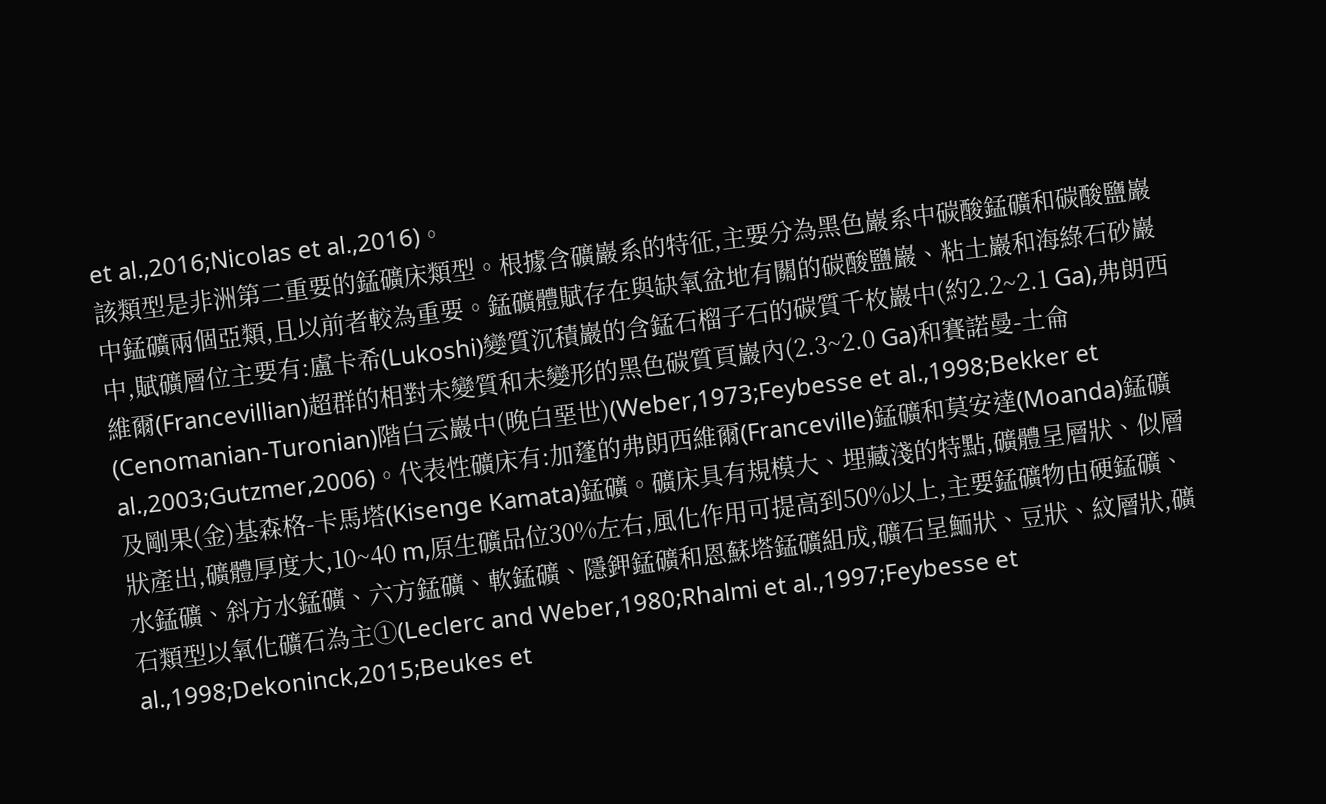et al.,2016;Nicolas et al.,2016)。
該類型是非洲第二重要的錳礦床類型。根據含礦巖系的特征,主要分為黑色巖系中碳酸錳礦和碳酸鹽巖中錳礦兩個亞類,且以前者較為重要。錳礦體賦存在與缺氧盆地有關的碳酸鹽巖、粘土巖和海綠石砂巖中,賦礦層位主要有:盧卡希(Lukoshi)變質沉積巖的含錳石榴子石的碳質千枚巖中(約2.2~2.1 Ga),弗朗西維爾(Francevillian)超群的相對未變質和未變形的黑色碳質頁巖內(2.3~2.0 Ga)和賽諾曼-土侖(Cenomanian-Turonian)階白云巖中(晚白堊世)(Weber,1973;Feybesse et al.,1998;Bekker et al.,2003;Gutzmer,2006)。代表性礦床有:加蓬的弗朗西維爾(Franceville)錳礦和莫安達(Moanda)錳礦及剛果(金)基森格-卡馬塔(Kisenge Kamata)錳礦。礦床具有規模大、埋藏淺的特點,礦體呈層狀、似層狀產出,礦體厚度大,10~40 m,原生礦品位30%左右,風化作用可提高到50%以上,主要錳礦物由硬錳礦、水錳礦、斜方水錳礦、六方錳礦、軟錳礦、隱鉀錳礦和恩蘇塔錳礦組成,礦石呈鮞狀、豆狀、紋層狀,礦石類型以氧化礦石為主①(Leclerc and Weber,1980;Rhalmi et al.,1997;Feybesse et al.,1998;Dekoninck,2015;Beukes et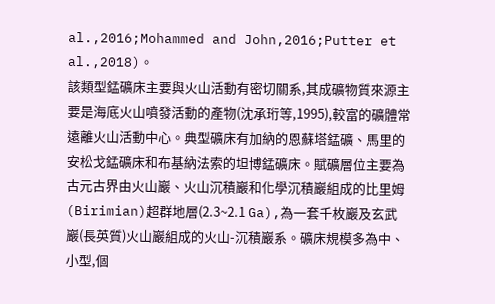al.,2016;Mohammed and John,2016;Putter et al.,2018)。
該類型錳礦床主要與火山活動有密切關系,其成礦物質來源主要是海底火山噴發活動的產物(沈承珩等,1995),較富的礦體常遠離火山活動中心。典型礦床有加納的恩蘇塔錳礦、馬里的安松戈錳礦床和布基納法索的坦博錳礦床。賦礦層位主要為古元古界由火山巖、火山沉積巖和化學沉積巖組成的比里姆(Birimian)超群地層(2.3~2.1 Ga),為一套千枚巖及玄武巖(長英質)火山巖組成的火山-沉積巖系。礦床規模多為中、小型,個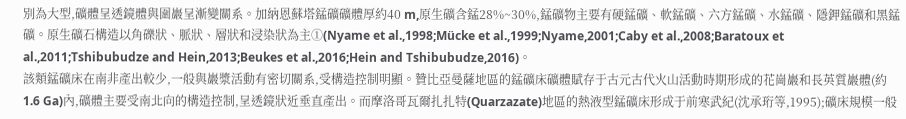別為大型,礦體呈透鏡體與圍巖呈漸變關系。加納恩蘇塔錳礦礦體厚約40 m,原生礦含錳28%~30%,錳礦物主要有硬錳礦、軟錳礦、六方錳礦、水錳礦、隱鉀錳礦和黑錳礦。原生礦石構造以角礫狀、脈狀、層狀和浸染狀為主①(Nyame et al.,1998;Mücke et al.,1999;Nyame,2001;Caby et al.,2008;Baratoux et al.,2011;Tshibubudze and Hein,2013;Beukes et al.,2016;Hein and Tshibubudze,2016)。
該類錳礦床在南非產出較少,一般與巖漿活動有密切關系,受構造控制明顯。贊比亞曼薩地區的錳礦床礦體賦存于古元古代火山活動時期形成的花崗巖和長英質巖體(約1.6 Ga)內,礦體主要受南北向的構造控制,呈透鏡狀近垂直產出。而摩洛哥瓦爾扎扎特(Quarzazate)地區的熱液型錳礦床形成于前寒武紀(沈承珩等,1995);礦床規模一般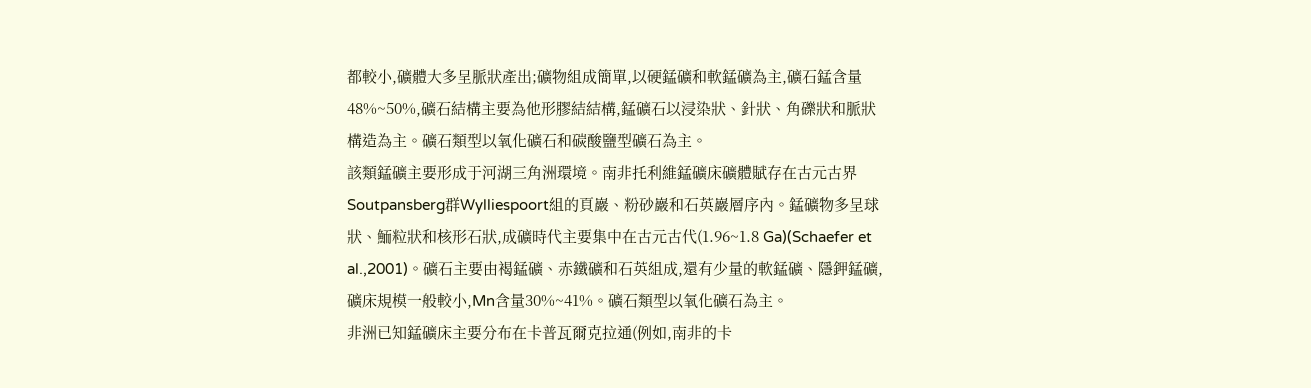都較小,礦體大多呈脈狀產出;礦物組成簡單,以硬錳礦和軟錳礦為主,礦石錳含量48%~50%,礦石結構主要為他形膠結結構,錳礦石以浸染狀、針狀、角礫狀和脈狀構造為主。礦石類型以氧化礦石和碳酸鹽型礦石為主。
該類錳礦主要形成于河湖三角洲環境。南非托利維錳礦床礦體賦存在古元古界Soutpansberg群Wylliespoort組的頁巖、粉砂巖和石英巖層序內。錳礦物多呈球狀、鮞粒狀和核形石狀,成礦時代主要集中在古元古代(1.96~1.8 Ga)(Schaefer et al.,2001)。礦石主要由褐錳礦、赤鐵礦和石英組成,還有少量的軟錳礦、隱鉀錳礦,礦床規模一般較小,Mn含量30%~41%。礦石類型以氧化礦石為主。
非洲已知錳礦床主要分布在卡普瓦爾克拉通(例如,南非的卡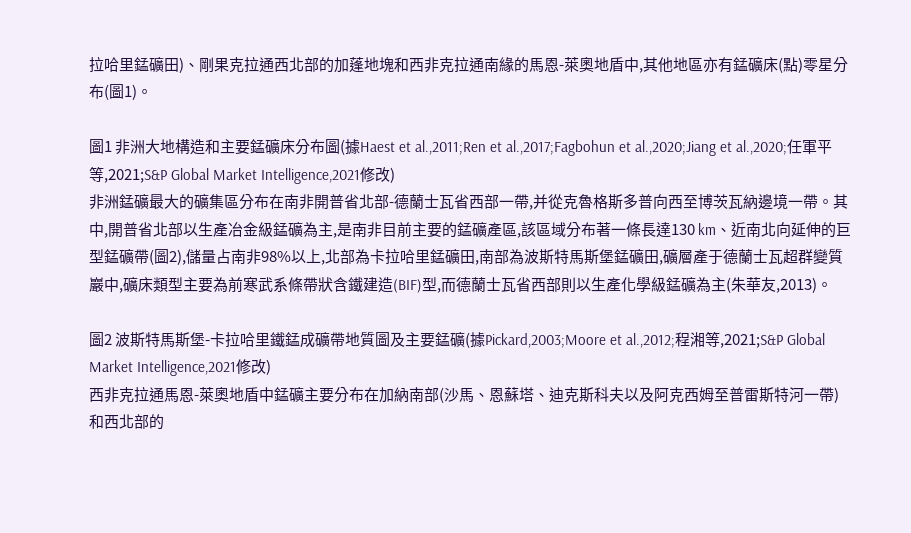拉哈里錳礦田)、剛果克拉通西北部的加蓬地塊和西非克拉通南緣的馬恩-萊奧地盾中,其他地區亦有錳礦床(點)零星分布(圖1)。

圖1 非洲大地構造和主要錳礦床分布圖(據Haest et al.,2011;Ren et al.,2017;Fagbohun et al.,2020;Jiang et al.,2020;任軍平等,2021;S&P Global Market Intelligence,2021修改)
非洲錳礦最大的礦集區分布在南非開普省北部-德蘭士瓦省西部一帶,并從克魯格斯多普向西至博茨瓦納邊境一帶。其中,開普省北部以生產冶金級錳礦為主,是南非目前主要的錳礦產區,該區域分布著一條長達130 km、近南北向延伸的巨型錳礦帶(圖2),儲量占南非98%以上,北部為卡拉哈里錳礦田,南部為波斯特馬斯堡錳礦田,礦層產于德蘭士瓦超群變質巖中,礦床類型主要為前寒武系條帶狀含鐵建造(BIF)型,而德蘭士瓦省西部則以生產化學級錳礦為主(朱華友,2013)。

圖2 波斯特馬斯堡-卡拉哈里鐵錳成礦帶地質圖及主要錳礦(據Pickard,2003;Moore et al.,2012;程湘等,2021;S&P Global Market Intelligence,2021修改)
西非克拉通馬恩-萊奧地盾中錳礦主要分布在加納南部(沙馬、恩蘇塔、迪克斯科夫以及阿克西姆至普雷斯特河一帶)和西北部的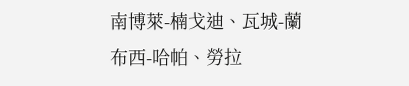南博萊-楠戈迪、瓦城-蘭布西-哈帕、勞拉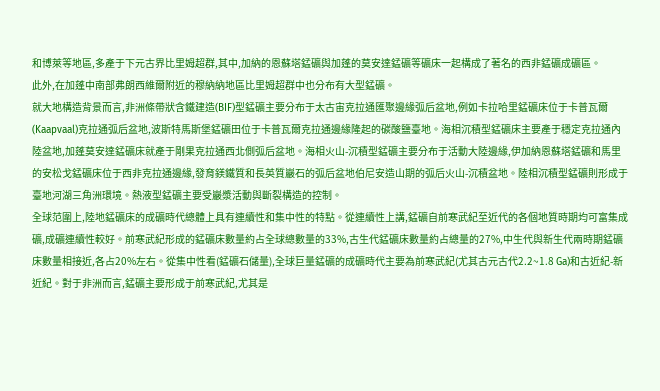和博萊等地區,多產于下元古界比里姆超群,其中,加納的恩蘇塔錳礦與加蓬的莫安達錳礦等礦床一起構成了著名的西非錳礦成礦區。
此外,在加蓬中南部弗朗西維爾附近的穆納納地區比里姆超群中也分布有大型錳礦。
就大地構造背景而言,非洲條帶狀含鐵建造(BIF)型錳礦主要分布于太古宙克拉通匯聚邊緣弧后盆地,例如卡拉哈里錳礦床位于卡普瓦爾(Kaapvaal)克拉通弧后盆地,波斯特馬斯堡錳礦田位于卡普瓦爾克拉通邊緣隆起的碳酸鹽臺地。海相沉積型錳礦床主要產于穩定克拉通內陸盆地,加蓬莫安達錳礦床就產于剛果克拉通西北側弧后盆地。海相火山-沉積型錳礦主要分布于活動大陸邊緣,伊加納恩蘇塔錳礦和馬里的安松戈錳礦床位于西非克拉通邊緣,發育鎂鐵質和長英質巖石的弧后盆地伯尼安造山期的弧后火山-沉積盆地。陸相沉積型錳礦則形成于臺地河湖三角洲環境。熱液型錳礦主要受巖漿活動與斷裂構造的控制。
全球范圍上,陸地錳礦床的成礦時代總體上具有連續性和集中性的特點。從連續性上講,錳礦自前寒武紀至近代的各個地質時期均可富集成礦,成礦連續性較好。前寒武紀形成的錳礦床數量約占全球總數量的33%,古生代錳礦床數量約占總量的27%,中生代與新生代兩時期錳礦床數量相接近,各占20%左右。從集中性看(錳礦石儲量),全球巨量錳礦的成礦時代主要為前寒武紀(尤其古元古代2.2~1.8 Ga)和古近紀-新近紀。對于非洲而言,錳礦主要形成于前寒武紀,尤其是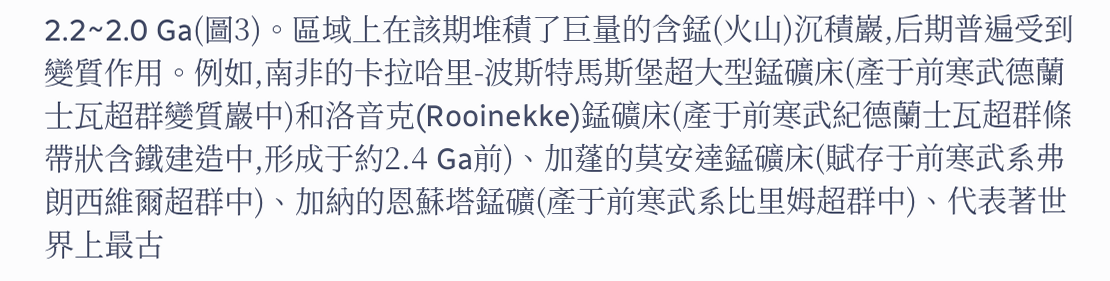2.2~2.0 Ga(圖3)。區域上在該期堆積了巨量的含錳(火山)沉積巖,后期普遍受到變質作用。例如,南非的卡拉哈里-波斯特馬斯堡超大型錳礦床(產于前寒武德蘭士瓦超群變質巖中)和洛音克(Rooinekke)錳礦床(產于前寒武紀德蘭士瓦超群條帶狀含鐵建造中,形成于約2.4 Ga前)、加蓬的莫安達錳礦床(賦存于前寒武系弗朗西維爾超群中)、加納的恩蘇塔錳礦(產于前寒武系比里姆超群中)、代表著世界上最古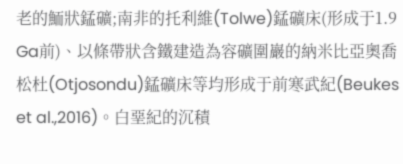老的鮞狀錳礦;南非的托利維(Tolwe)錳礦床(形成于1.9 Ga前)、以條帶狀含鐵建造為容礦圍巖的納米比亞奧喬松杜(Otjosondu)錳礦床等均形成于前寒武紀(Beukes et al.,2016)。白堊紀的沉積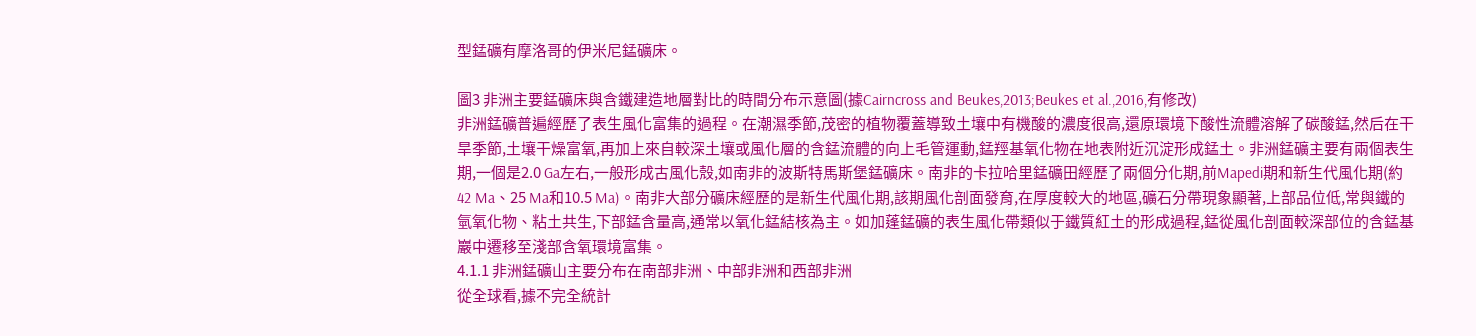型錳礦有摩洛哥的伊米尼錳礦床。

圖3 非洲主要錳礦床與含鐵建造地層對比的時間分布示意圖(據Cairncross and Beukes,2013;Beukes et al.,2016,有修改)
非洲錳礦普遍經歷了表生風化富集的過程。在潮濕季節,茂密的植物覆蓋導致土壤中有機酸的濃度很高,還原環境下酸性流體溶解了碳酸錳,然后在干旱季節,土壤干燥富氧,再加上來自較深土壤或風化層的含錳流體的向上毛管運動,錳羥基氧化物在地表附近沉淀形成錳土。非洲錳礦主要有兩個表生期,一個是2.0 Ga左右,一般形成古風化殼,如南非的波斯特馬斯堡錳礦床。南非的卡拉哈里錳礦田經歷了兩個分化期,前Mapedi期和新生代風化期(約42 Ma、25 Ma和10.5 Ma)。南非大部分礦床經歷的是新生代風化期,該期風化剖面發育,在厚度較大的地區,礦石分帶現象顯著,上部品位低,常與鐵的氫氧化物、粘土共生,下部錳含量高,通常以氧化錳結核為主。如加蓬錳礦的表生風化帶類似于鐵質紅土的形成過程,錳從風化剖面較深部位的含錳基巖中遷移至淺部含氧環境富集。
4.1.1 非洲錳礦山主要分布在南部非洲、中部非洲和西部非洲
從全球看,據不完全統計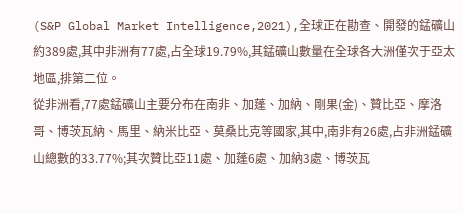(S&P Global Market Intelligence,2021),全球正在勘查、開發的錳礦山約389處,其中非洲有77處,占全球19.79%,其錳礦山數量在全球各大洲僅次于亞太地區,排第二位。
從非洲看,77處錳礦山主要分布在南非、加蓬、加納、剛果(金)、贊比亞、摩洛哥、博茨瓦納、馬里、納米比亞、莫桑比克等國家,其中,南非有26處,占非洲錳礦山總數的33.77%;其次贊比亞11處、加蓬6處、加納3處、博茨瓦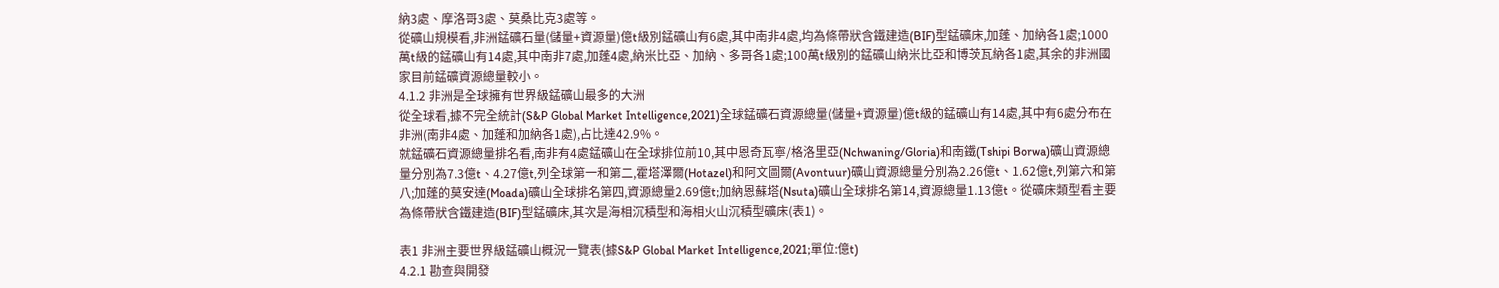納3處、摩洛哥3處、莫桑比克3處等。
從礦山規模看,非洲錳礦石量(儲量+資源量)億t級別錳礦山有6處,其中南非4處,均為條帶狀含鐵建造(BIF)型錳礦床,加蓬、加納各1處;1000萬t級的錳礦山有14處,其中南非7處,加蓬4處,納米比亞、加納、多哥各1處;100萬t級別的錳礦山納米比亞和博茨瓦納各1處,其余的非洲國家目前錳礦資源總量較小。
4.1.2 非洲是全球擁有世界級錳礦山最多的大洲
從全球看,據不完全統計(S&P Global Market Intelligence,2021)全球錳礦石資源總量(儲量+資源量)億t級的錳礦山有14處,其中有6處分布在非洲(南非4處、加蓬和加納各1處),占比達42.9%。
就錳礦石資源總量排名看,南非有4處錳礦山在全球排位前10,其中恩奇瓦寧/格洛里亞(Nchwaning/Gloria)和南鐵(Tshipi Borwa)礦山資源總量分別為7.3億t、4.27億t,列全球第一和第二,霍塔澤爾(Hotazel)和阿文圖爾(Avontuur)礦山資源總量分別為2.26億t、1.62億t,列第六和第八;加蓬的莫安達(Moada)礦山全球排名第四,資源總量2.69億t;加納恩蘇塔(Nsuta)礦山全球排名第14,資源總量1.13億t。從礦床類型看主要為條帶狀含鐵建造(BIF)型錳礦床,其次是海相沉積型和海相火山沉積型礦床(表1)。

表1 非洲主要世界級錳礦山概況一覽表(據S&P Global Market Intelligence,2021;單位:億t)
4.2.1 勘查與開發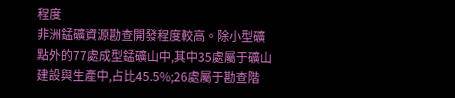程度
非洲錳礦資源勘查開發程度較高。除小型礦點外的77處成型錳礦山中,其中35處屬于礦山建設與生產中,占比45.5%;26處屬于勘查階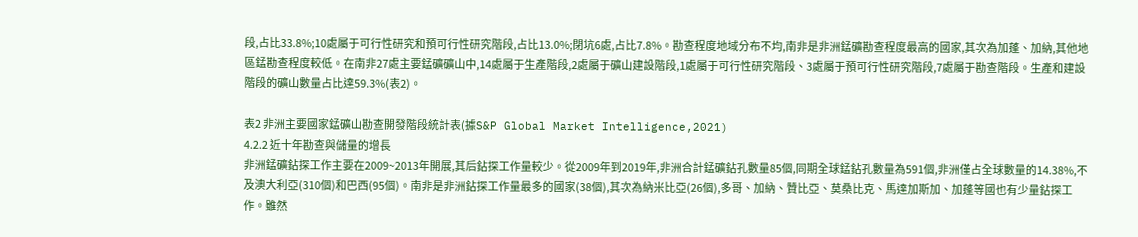段,占比33.8%;10處屬于可行性研究和預可行性研究階段,占比13.0%;閉坑6處,占比7.8%。勘查程度地域分布不均,南非是非洲錳礦勘查程度最高的國家,其次為加蓬、加納,其他地區錳勘查程度較低。在南非27處主要錳礦礦山中,14處屬于生產階段,2處屬于礦山建設階段,1處屬于可行性研究階段、3處屬于預可行性研究階段,7處屬于勘查階段。生產和建設階段的礦山數量占比達59.3%(表2)。

表2 非洲主要國家錳礦山勘查開發階段統計表(據S&P Global Market Intelligence,2021)
4.2.2 近十年勘查與儲量的增長
非洲錳礦鉆探工作主要在2009~2013年開展,其后鉆探工作量較少。從2009年到2019年,非洲合計錳礦鉆孔數量85個,同期全球錳鉆孔數量為591個,非洲僅占全球數量的14.38%,不及澳大利亞(310個)和巴西(95個)。南非是非洲鉆探工作量最多的國家(38個),其次為納米比亞(26個),多哥、加納、贊比亞、莫桑比克、馬達加斯加、加蓬等國也有少量鉆探工作。雖然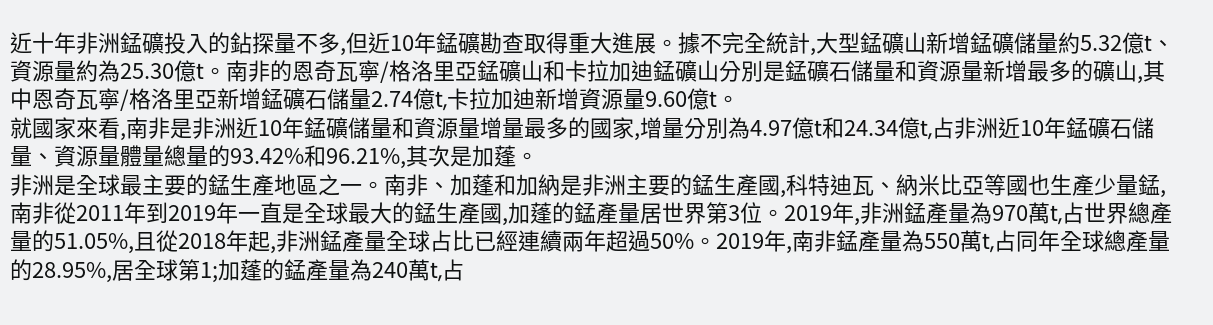近十年非洲錳礦投入的鉆探量不多,但近10年錳礦勘查取得重大進展。據不完全統計,大型錳礦山新增錳礦儲量約5.32億t、資源量約為25.30億t。南非的恩奇瓦寧/格洛里亞錳礦山和卡拉加迪錳礦山分別是錳礦石儲量和資源量新增最多的礦山,其中恩奇瓦寧/格洛里亞新增錳礦石儲量2.74億t,卡拉加迪新增資源量9.60億t。
就國家來看,南非是非洲近10年錳礦儲量和資源量增量最多的國家,增量分別為4.97億t和24.34億t,占非洲近10年錳礦石儲量、資源量體量總量的93.42%和96.21%,其次是加蓬。
非洲是全球最主要的錳生產地區之一。南非、加蓬和加納是非洲主要的錳生產國,科特迪瓦、納米比亞等國也生產少量錳,南非從2011年到2019年一直是全球最大的錳生產國,加蓬的錳產量居世界第3位。2019年,非洲錳產量為970萬t,占世界總產量的51.05%,且從2018年起,非洲錳產量全球占比已經連續兩年超過50%。2019年,南非錳產量為550萬t,占同年全球總產量的28.95%,居全球第1;加蓬的錳產量為240萬t,占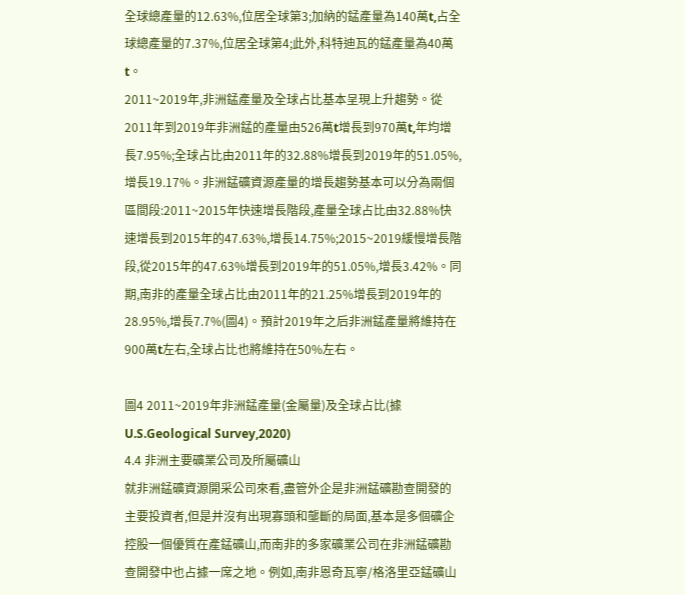全球總產量的12.63%,位居全球第3;加納的錳產量為140萬t,占全球總產量的7.37%,位居全球第4;此外,科特迪瓦的錳產量為40萬t。
2011~2019年,非洲錳產量及全球占比基本呈現上升趨勢。從2011年到2019年非洲錳的產量由526萬t增長到970萬t,年均增長7.95%;全球占比由2011年的32.88%增長到2019年的51.05%,增長19.17%。非洲錳礦資源產量的增長趨勢基本可以分為兩個區間段:2011~2015年快速增長階段,產量全球占比由32.88%快速增長到2015年的47.63%,增長14.75%;2015~2019緩慢增長階段,從2015年的47.63%增長到2019年的51.05%,增長3.42%。同期,南非的產量全球占比由2011年的21.25%增長到2019年的28.95%,增長7.7%(圖4)。預計2019年之后非洲錳產量將維持在900萬t左右,全球占比也將維持在50%左右。

圖4 2011~2019年非洲錳產量(金屬量)及全球占比(據U.S.Geological Survey,2020)
4.4 非洲主要礦業公司及所屬礦山
就非洲錳礦資源開采公司來看,盡管外企是非洲錳礦勘查開發的主要投資者,但是并沒有出現寡頭和壟斷的局面,基本是多個礦企控股一個優質在產錳礦山,而南非的多家礦業公司在非洲錳礦勘查開發中也占據一席之地。例如,南非恩奇瓦寧/格洛里亞錳礦山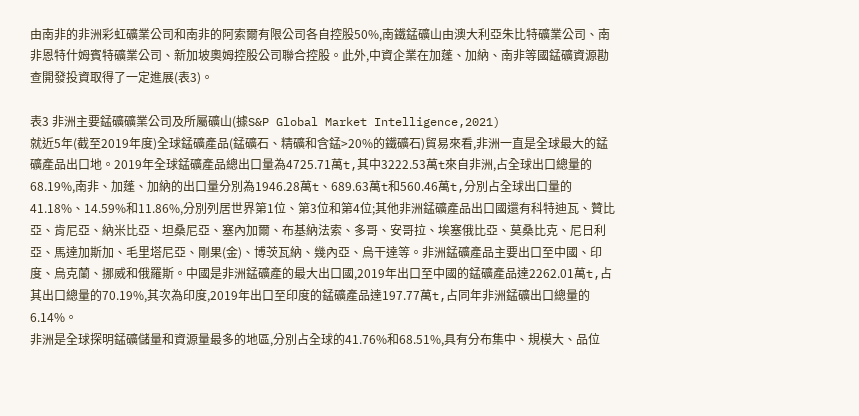由南非的非洲彩虹礦業公司和南非的阿索爾有限公司各自控股50%,南鐵錳礦山由澳大利亞朱比特礦業公司、南非恩特什姆賓特礦業公司、新加坡奧姆控股公司聯合控股。此外,中資企業在加蓬、加納、南非等國錳礦資源勘查開發投資取得了一定進展(表3)。

表3 非洲主要錳礦礦業公司及所屬礦山(據S&P Global Market Intelligence,2021)
就近5年(截至2019年度)全球錳礦產品(錳礦石、精礦和含錳>20%的鐵礦石)貿易來看,非洲一直是全球最大的錳礦產品出口地。2019年全球錳礦產品總出口量為4725.71萬t,其中3222.53萬t來自非洲,占全球出口總量的68.19%,南非、加蓬、加納的出口量分別為1946.28萬t、689.63萬t和560.46萬t,分別占全球出口量的41.18%、14.59%和11.86%,分別列居世界第1位、第3位和第4位;其他非洲錳礦產品出口國還有科特迪瓦、贊比亞、肯尼亞、納米比亞、坦桑尼亞、塞內加爾、布基納法索、多哥、安哥拉、埃塞俄比亞、莫桑比克、尼日利亞、馬達加斯加、毛里塔尼亞、剛果(金)、博茨瓦納、幾內亞、烏干達等。非洲錳礦產品主要出口至中國、印度、烏克蘭、挪威和俄羅斯。中國是非洲錳礦產的最大出口國,2019年出口至中國的錳礦產品達2262.01萬t,占其出口總量的70.19%,其次為印度,2019年出口至印度的錳礦產品達197.77萬t,占同年非洲錳礦出口總量的6.14%。
非洲是全球探明錳礦儲量和資源量最多的地區,分別占全球的41.76%和68.51%,具有分布集中、規模大、品位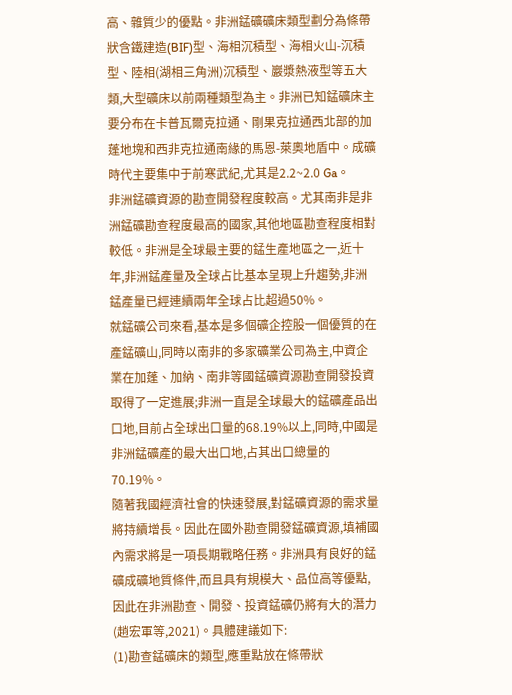高、雜質少的優點。非洲錳礦礦床類型劃分為條帶狀含鐵建造(BIF)型、海相沉積型、海相火山-沉積型、陸相(湖相三角洲)沉積型、巖漿熱液型等五大類,大型礦床以前兩種類型為主。非洲已知錳礦床主要分布在卡普瓦爾克拉通、剛果克拉通西北部的加蓬地塊和西非克拉通南緣的馬恩-萊奧地盾中。成礦時代主要集中于前寒武紀,尤其是2.2~2.0 Ga。
非洲錳礦資源的勘查開發程度較高。尤其南非是非洲錳礦勘查程度最高的國家,其他地區勘查程度相對較低。非洲是全球最主要的錳生產地區之一,近十年,非洲錳產量及全球占比基本呈現上升趨勢,非洲錳產量已經連續兩年全球占比超過50%。
就錳礦公司來看,基本是多個礦企控股一個優質的在產錳礦山,同時以南非的多家礦業公司為主,中資企業在加蓬、加納、南非等國錳礦資源勘查開發投資取得了一定進展;非洲一直是全球最大的錳礦產品出口地,目前占全球出口量的68.19%以上,同時,中國是非洲錳礦產的最大出口地,占其出口總量的70.19%。
隨著我國經濟社會的快速發展,對錳礦資源的需求量將持續增長。因此在國外勘查開發錳礦資源,填補國內需求將是一項長期戰略任務。非洲具有良好的錳礦成礦地質條件,而且具有規模大、品位高等優點,因此在非洲勘查、開發、投資錳礦仍將有大的潛力(趙宏軍等,2021)。具體建議如下:
(1)勘查錳礦床的類型,應重點放在條帶狀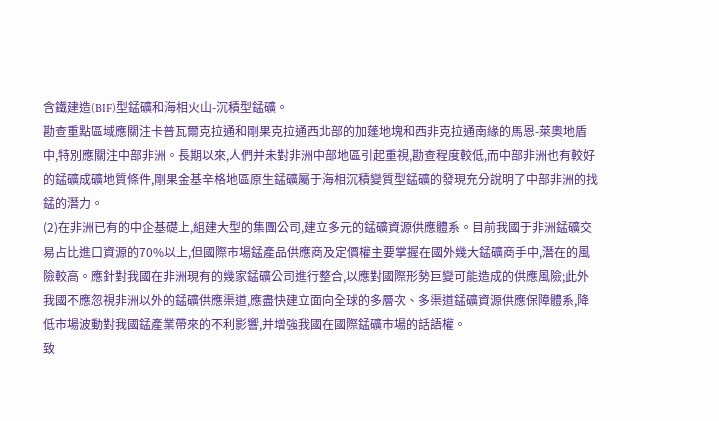含鐵建造(BIF)型錳礦和海相火山-沉積型錳礦。
勘查重點區域應關注卡普瓦爾克拉通和剛果克拉通西北部的加蓬地塊和西非克拉通南緣的馬恩-萊奧地盾中,特別應關注中部非洲。長期以來,人們并未對非洲中部地區引起重視,勘查程度較低,而中部非洲也有較好的錳礦成礦地質條件,剛果金基辛格地區原生錳礦屬于海相沉積變質型錳礦的發現充分說明了中部非洲的找錳的潛力。
(2)在非洲已有的中企基礎上,組建大型的集團公司,建立多元的錳礦資源供應體系。目前我國于非洲錳礦交易占比進口資源的70%以上,但國際市場錳產品供應商及定價權主要掌握在國外幾大錳礦商手中,潛在的風險較高。應針對我國在非洲現有的幾家錳礦公司進行整合,以應對國際形勢巨變可能造成的供應風險;此外我國不應忽視非洲以外的錳礦供應渠道,應盡快建立面向全球的多層次、多渠道錳礦資源供應保障體系,降低市場波動對我國錳產業帶來的不利影響,并增強我國在國際錳礦市場的話語權。
致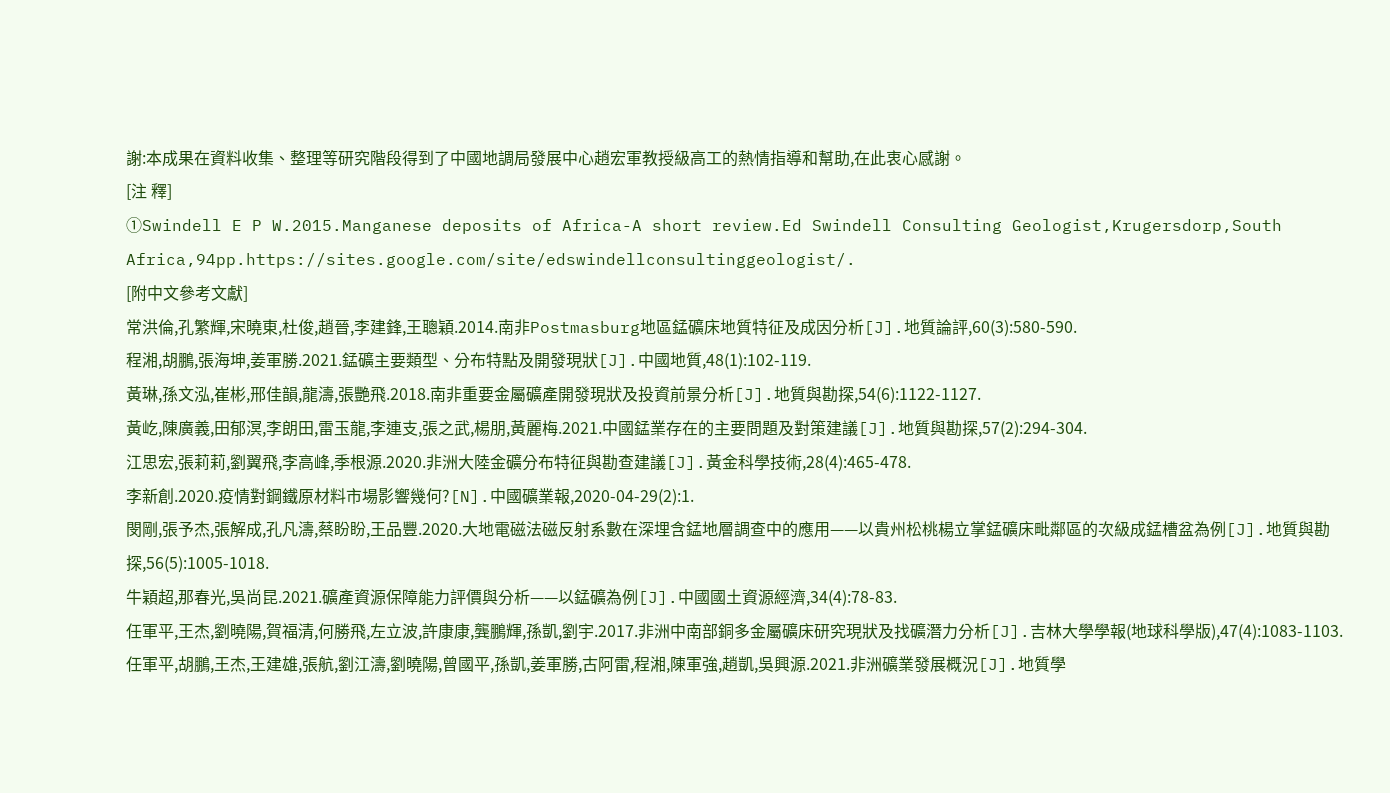謝:本成果在資料收集、整理等研究階段得到了中國地調局發展中心趙宏軍教授級高工的熱情指導和幫助,在此衷心感謝。
[注 釋]
①Swindell E P W.2015.Manganese deposits of Africa-A short review.Ed Swindell Consulting Geologist,Krugersdorp,South Africa,94pp.https://sites.google.com/site/edswindellconsultinggeologist/.
[附中文參考文獻]
常洪倫,孔繁輝,宋曉東,杜俊,趙晉,李建鋒,王聰穎.2014.南非Postmasburg地區錳礦床地質特征及成因分析[J].地質論評,60(3):580-590.
程湘,胡鵬,張海坤,姜軍勝.2021.錳礦主要類型、分布特點及開發現狀[J].中國地質,48(1):102-119.
黃琳,孫文泓,崔彬,邢佳韻,龍濤,張艷飛.2018.南非重要金屬礦產開發現狀及投資前景分析[J].地質與勘探,54(6):1122-1127.
黃屹,陳廣義,田郁溟,李朗田,雷玉龍,李連支,張之武,楊朋,黃麗梅.2021.中國錳業存在的主要問題及對策建議[J].地質與勘探,57(2):294-304.
江思宏,張莉莉,劉翼飛,李高峰,季根源.2020.非洲大陸金礦分布特征與勘查建議[J].黃金科學技術,28(4):465-478.
李新創.2020.疫情對鋼鐵原材料市場影響幾何?[N].中國礦業報,2020-04-29(2):1.
閔剛,張予杰,張解成,孔凡濤,蔡盼盼,王品豐.2020.大地電磁法磁反射系數在深埋含錳地層調查中的應用——以貴州松桃楊立掌錳礦床毗鄰區的次級成錳槽盆為例[J].地質與勘探,56(5):1005-1018.
牛穎超,那春光,吳尚昆.2021.礦產資源保障能力評價與分析——以錳礦為例[J].中國國土資源經濟,34(4):78-83.
任軍平,王杰,劉曉陽,賀福清,何勝飛,左立波,許康康,龔鵬輝,孫凱,劉宇.2017.非洲中南部銅多金屬礦床研究現狀及找礦潛力分析[J].吉林大學學報(地球科學版),47(4):1083-1103.
任軍平,胡鵬,王杰,王建雄,張航,劉江濤,劉曉陽,曾國平,孫凱,姜軍勝,古阿雷,程湘,陳軍強,趙凱,吳興源.2021.非洲礦業發展概況[J].地質學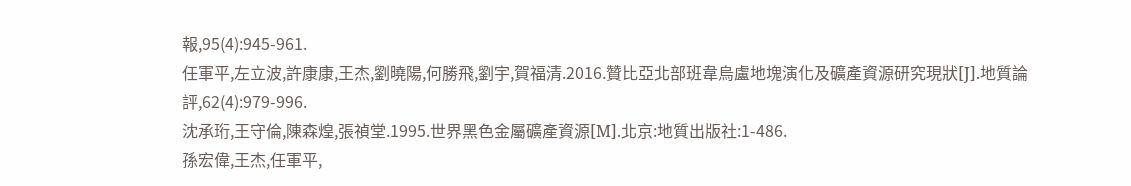報,95(4):945-961.
任軍平,左立波,許康康,王杰,劉曉陽,何勝飛,劉宇,賀福清.2016.贊比亞北部班韋烏盧地塊演化及礦產資源研究現狀[J].地質論評,62(4):979-996.
沈承珩,王守倫,陳森煌,張禎堂.1995.世界黑色金屬礦產資源[M].北京:地質出版社:1-486.
孫宏偉,王杰,任軍平,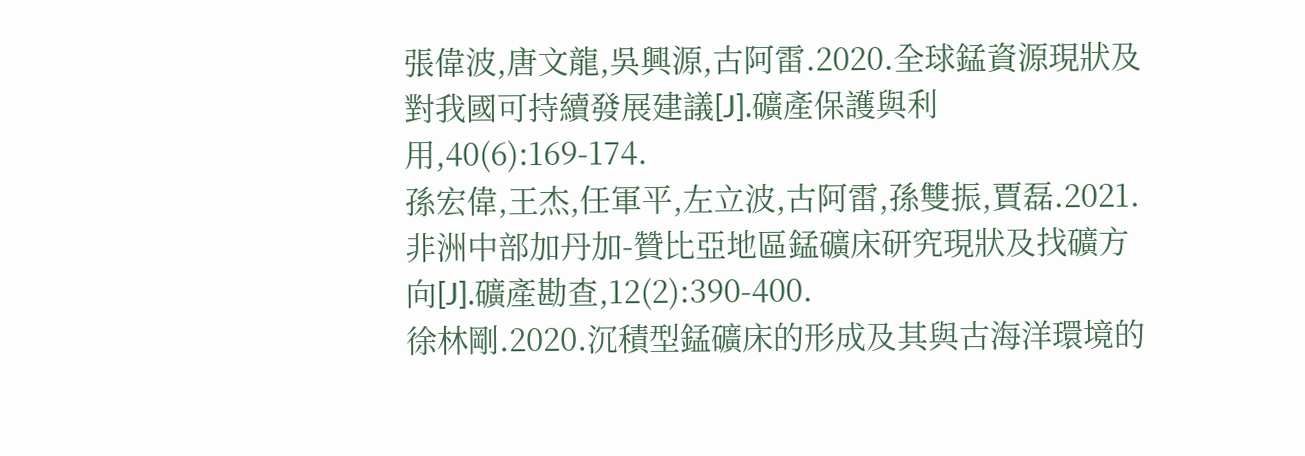張偉波,唐文龍,吳興源,古阿雷.2020.全球錳資源現狀及對我國可持續發展建議[J].礦產保護與利用,40(6):169-174.
孫宏偉,王杰,任軍平,左立波,古阿雷,孫雙振,賈磊.2021.非洲中部加丹加-贊比亞地區錳礦床研究現狀及找礦方向[J].礦產勘查,12(2):390-400.
徐林剛.2020.沉積型錳礦床的形成及其與古海洋環境的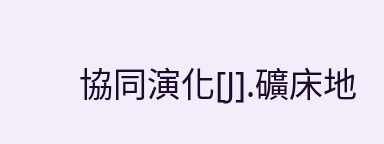協同演化[J].礦床地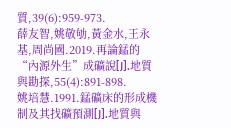質,39(6):959-973.
薛友智,姚敬劬,黃金水,王永基,周尚國.2019.再論錳的“內源外生”成礦說[J].地質與勘探,55(4):891-898.
姚培慧.1991.錳礦床的形成機制及其找礦預測[J].地質與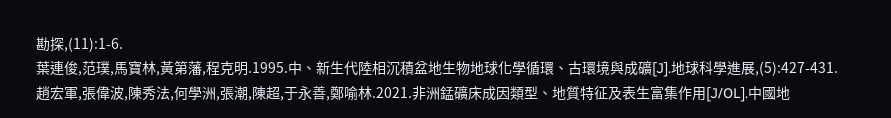勘探,(11):1-6.
葉連俊,范璞,馬寶林,黃第藩,程克明.1995.中、新生代陸相沉積盆地生物地球化學循環、古環境與成礦[J].地球科學進展,(5):427-431.
趙宏軍,張偉波,陳秀法,何學洲,張潮,陳超,于永善,鄭喻林.2021.非洲錳礦床成因類型、地質特征及表生富集作用[J/OL].中國地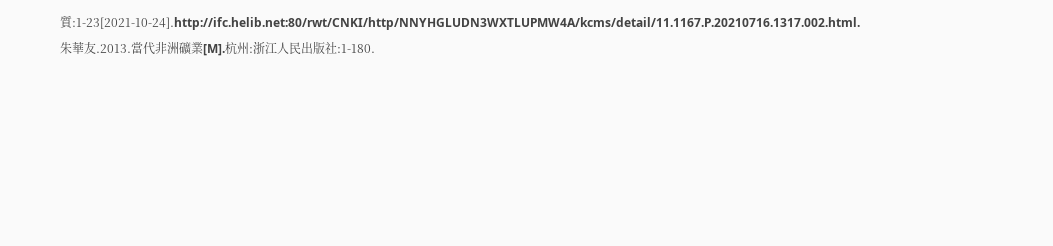質:1-23[2021-10-24].http://ifc.helib.net:80/rwt/CNKI/http/NNYHGLUDN3WXTLUPMW4A/kcms/detail/11.1167.P.20210716.1317.002.html.
朱華友.2013.當代非洲礦業[M].杭州:浙江人民出版社:1-180.